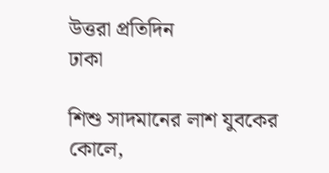উত্তরা প্রতিদিন
ঢাকা

শিশু সাদমানের লাশ যুবকের কোলে,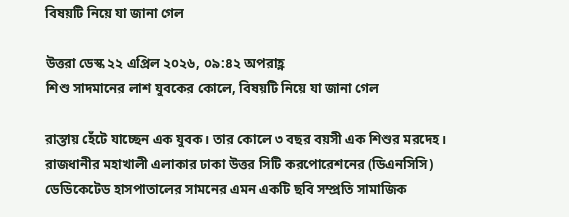বিষয়টি নিয়ে যা জানা গেল

উত্তরা ডেস্ক ২২ এপ্রিল ২০২৬, ০৯:৪২ অপরাহ্ণ
শিশু সাদমানের লাশ যুবকের কোলে, বিষয়টি নিয়ে যা জানা গেল

রাস্তায় হেঁটে যাচ্ছেন এক যুবক। তার কোলে ৩ বছর বয়সী এক শিশুর মরদেহ। রাজধানীর মহাখালী এলাকার ঢাকা উত্তর সিটি করপোরেশনের (ডিএনসিসি) ডেডিকেটেড হাসপাতালের সামনের এমন একটি ছবি সম্প্রতি সামাজিক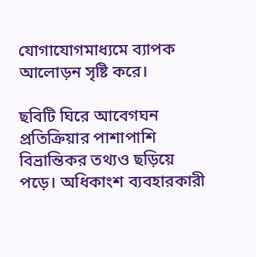যোগাযোগমাধ্যমে ব্যাপক আলোড়ন সৃষ্টি করে।

ছবিটি ঘিরে আবেগঘন প্রতিক্রিয়ার পাশাপাশি বিভ্রান্তিকর তথ্যও ছড়িয়ে পড়ে। অধিকাংশ ব্যবহারকারী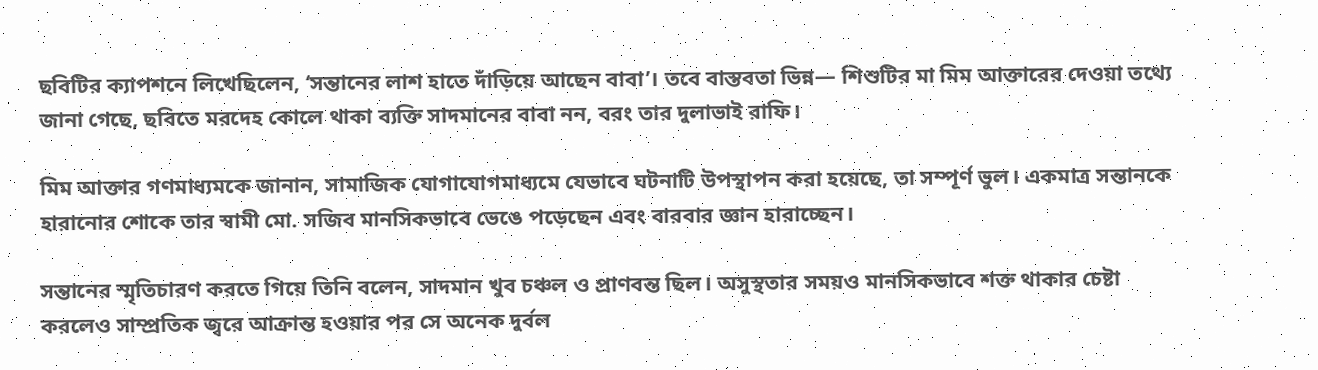ছবিটির ক্যাপশনে লিখেছিলেন, ‘সন্তানের লাশ হাতে দাঁড়িয়ে আছেন বাবা’। তবে বাস্তবতা ভিন্ন— শিশুটির মা মিম আক্তারের দেওয়া তথ্যে জানা গেছে, ছবিতে মরদেহ কোলে থাকা ব্যক্তি সাদমানের বাবা নন, বরং তার দুলাভাই রাফি।

মিম আক্তার গণমাধ্যমকে জানান, সামাজিক যোগাযোগমাধ্যমে যেভাবে ঘটনাটি উপস্থাপন করা হয়েছে, তা সম্পূর্ণ ভুল। একমাত্র সন্তানকে হারানোর শোকে তার স্বামী মো. সজিব মানসিকভাবে ভেঙে পড়েছেন এবং বারবার জ্ঞান হারাচ্ছেন।

সন্তানের স্মৃতিচারণ করতে গিয়ে তিনি বলেন, সাদমান খুব চঞ্চল ও প্রাণবন্ত ছিল। অসুস্থতার সময়ও মানসিকভাবে শক্ত থাকার চেষ্টা করলেও সাম্প্রতিক জ্বরে আক্রান্ত হওয়ার পর সে অনেক দুর্বল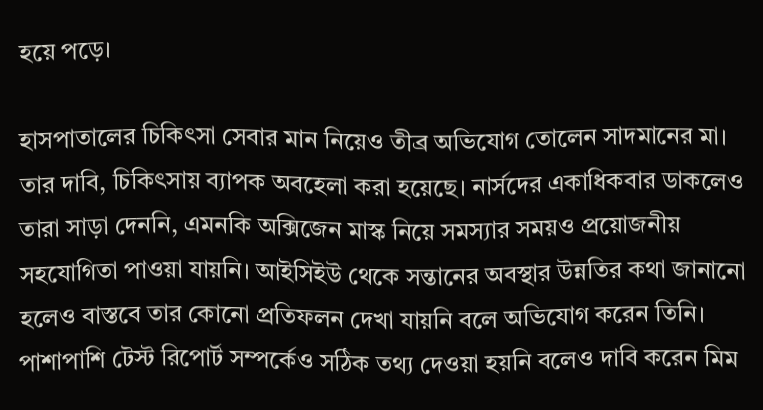হয়ে পড়ে।

হাসপাতালের চিকিৎসা সেবার মান নিয়েও তীব্র অভিযোগ তোলেন সাদমানের মা। তার দাবি, চিকিৎসায় ব্যাপক অবহেলা করা হয়েছে। নার্সদের একাধিকবার ডাকলেও তারা সাড়া দেননি, এমনকি অক্সিজেন মাস্ক নিয়ে সমস্যার সময়ও প্রয়োজনীয় সহযোগিতা পাওয়া যায়নি। আইসিইউ থেকে সন্তানের অবস্থার উন্নতির কথা জানানো হলেও বাস্তবে তার কোনো প্রতিফলন দেখা যায়নি বলে অভিযোগ করেন তিনি। পাশাপাশি টেস্ট রিপোর্ট সম্পর্কেও সঠিক তথ্য দেওয়া হয়নি বলেও দাবি করেন মিম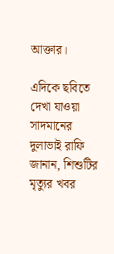আক্তার।

এদিকে ছবিতে দেখা যাওয়া সাদমানের দুলাভাই রাফি জানান, শিশুটির মৃত্যুর খবর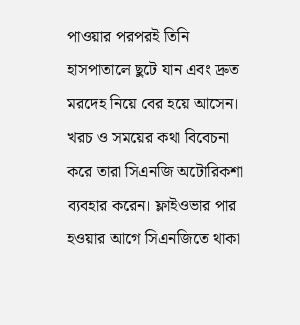পাওয়ার পরপরই তিনি হাসপাতালে ছুটে যান এবং দ্রুত মরদেহ নিয়ে বের হয়ে আসেন। খরচ ও সময়ের কথা বিবেচনা করে তারা সিএনজি অটোরিকশা ব্যবহার করেন। ফ্লাইওভার পার হওয়ার আগে সিএনজিতে থাকা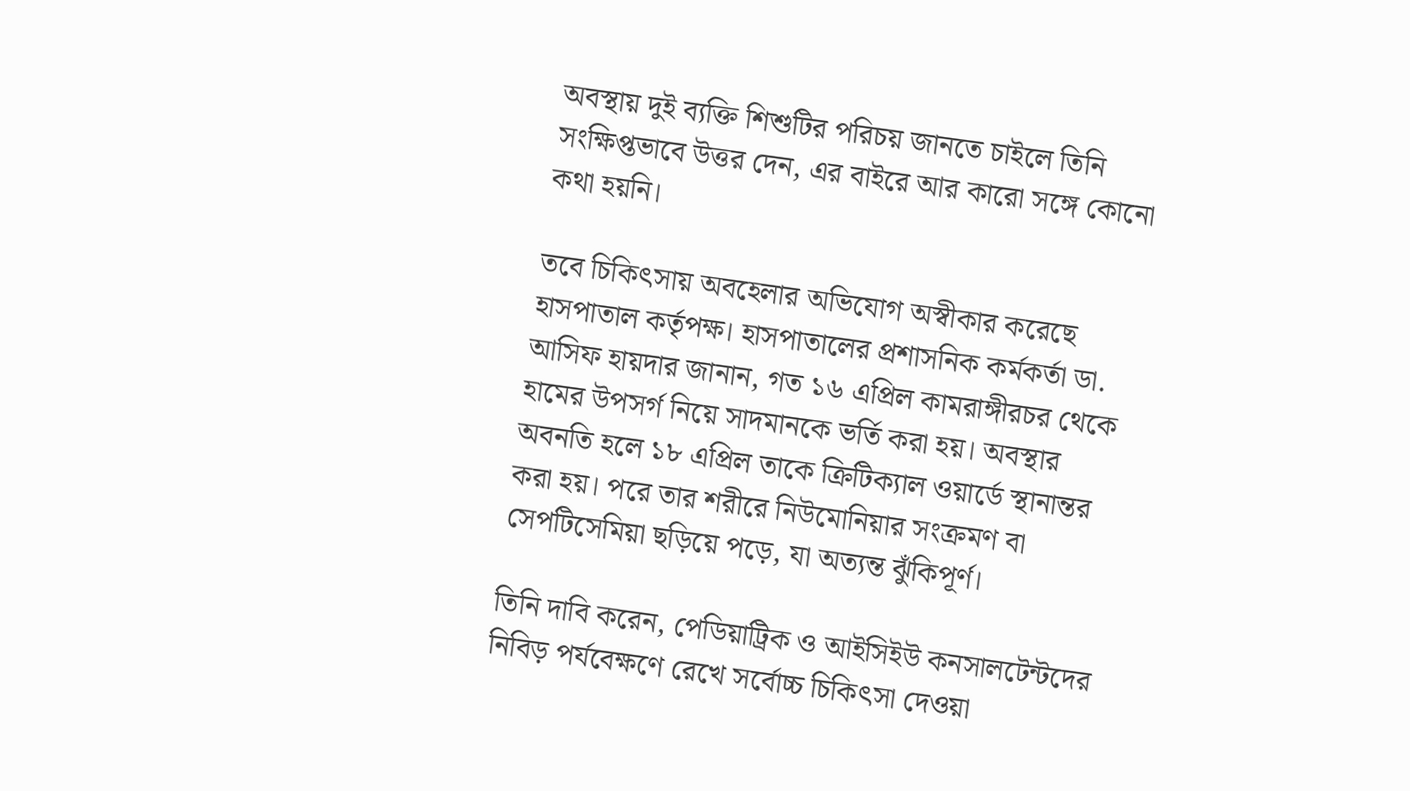অবস্থায় দুই ব্যক্তি শিশুটির পরিচয় জানতে চাইলে তিনি সংক্ষিপ্তভাবে উত্তর দেন, এর বাইরে আর কারো সঙ্গে কোনো কথা হয়নি।

তবে চিকিৎসায় অবহেলার অভিযোগ অস্বীকার করেছে হাসপাতাল কর্তৃপক্ষ। হাসপাতালের প্রশাসনিক কর্মকর্তা ডা. আসিফ হায়দার জানান, গত ১৬ এপ্রিল কামরাঙ্গীরচর থেকে হামের উপসর্গ নিয়ে সাদমানকে ভর্তি করা হয়। অবস্থার অবনতি হলে ১৮ এপ্রিল তাকে ক্রিটিক্যাল ওয়ার্ডে স্থানান্তর করা হয়। পরে তার শরীরে নিউমোনিয়ার সংক্রমণ বা সেপটিসেমিয়া ছড়িয়ে পড়ে, যা অত্যন্ত ঝুঁকিপূর্ণ।

তিনি দাবি করেন, পেডিয়াট্রিক ও আইসিইউ কনসালটেন্টদের নিবিড় পর্যবেক্ষণে রেখে সর্বোচ্চ চিকিৎসা দেওয়া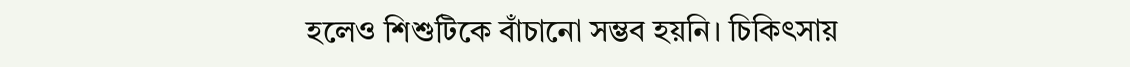হলেও শিশুটিকে বাঁচানো সম্ভব হয়নি। চিকিৎসায়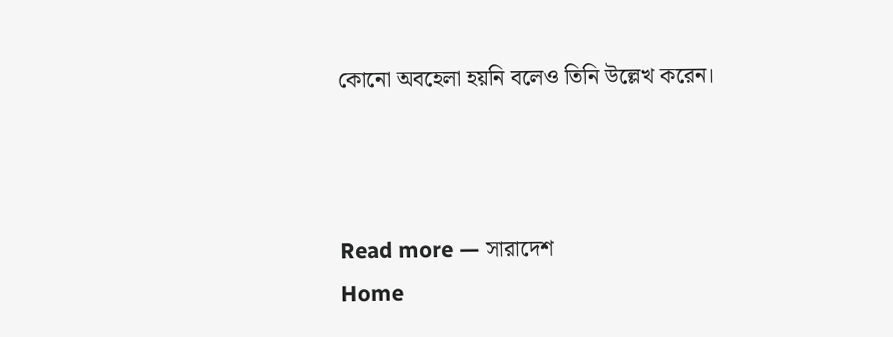কোনো অবহেলা হয়নি বলেও তিনি উল্লেখ করেন।



Read more — সারাদেশ
Home